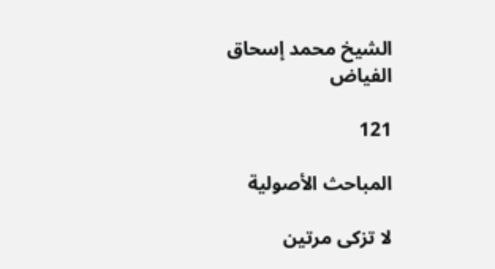الشيخ محمد إسحاق الفياض

121

المباحث الأصولية

لا تزكى مرتين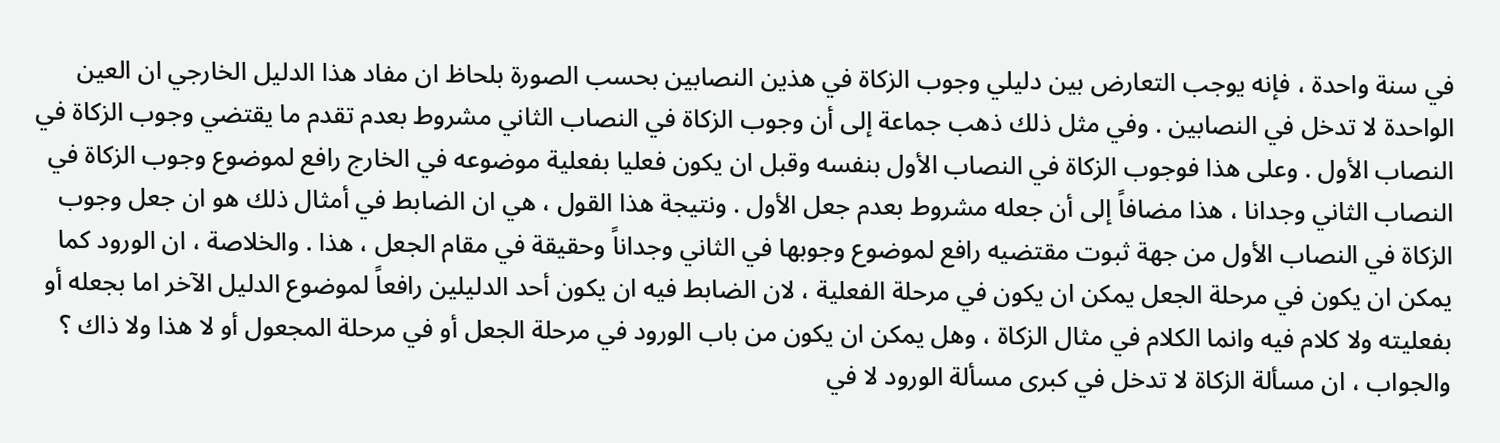في سنة واحدة ، فإنه يوجب التعارض بين دليلي وجوب الزكاة في هذين النصابين بحسب الصورة بلحاظ ان مفاد هذا الدليل الخارجي ان العين الواحدة لا تدخل في النصابين . وفي مثل ذلك ذهب جماعة إلى أن وجوب الزكاة في النصاب الثاني مشروط بعدم تقدم ما يقتضي وجوب الزكاة في النصاب الأول . وعلى هذا فوجوب الزكاة في النصاب الأول بنفسه وقبل ان يكون فعليا بفعلية موضوعه في الخارج رافع لموضوع وجوب الزكاة في النصاب الثاني وجدانا ، هذا مضافاً إلى أن جعله مشروط بعدم جعل الأول . ونتيجة هذا القول ، هي ان الضابط في أمثال ذلك هو ان جعل وجوب الزكاة في النصاب الأول من جهة ثبوت مقتضيه رافع لموضوع وجوبها في الثاني وجداناً وحقيقة في مقام الجعل ، هذا . والخلاصة ، ان الورود كما يمكن ان يكون في مرحلة الجعل يمكن ان يكون في مرحلة الفعلية ، لان الضابط فيه ان يكون أحد الدليلين رافعاً لموضوع الدليل الآخر اما بجعله أو بفعليته ولا كلام فيه وانما الكلام في مثال الزكاة ، وهل يمكن ان يكون من باب الورود في مرحلة الجعل أو في مرحلة المجعول أو لا هذا ولا ذاك ؟ والجواب ، ان مسألة الزكاة لا تدخل في كبرى مسألة الورود لا في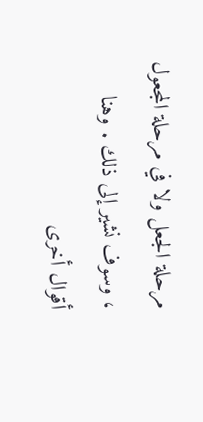مرحلة الجعل ولا في مرحلة المجعول ، وسوف نشير إلى ذلك . وهنا أقوال أخرى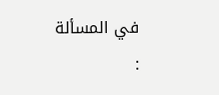في المسألة :